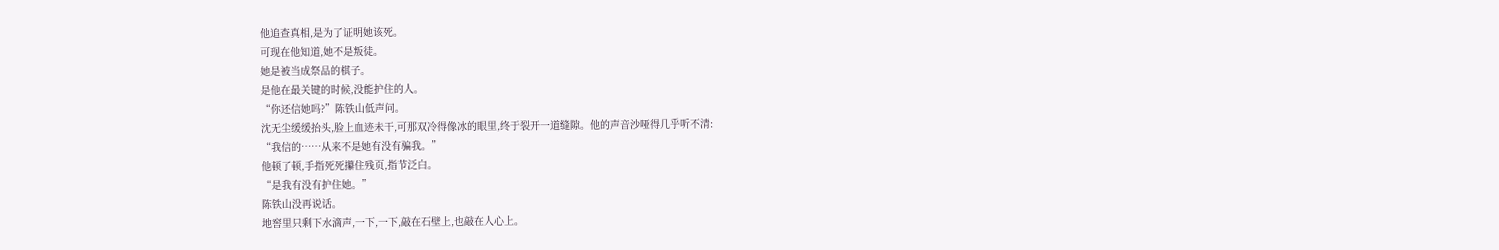他追查真相,是为了证明她该死。
可现在他知道,她不是叛徒。
她是被当成祭品的棋子。
是他在最关键的时候,没能护住的人。
“你还信她吗?”陈铁山低声问。
沈无尘缓缓抬头,脸上血迹未干,可那双冷得像冰的眼里,终于裂开一道缝隙。他的声音沙哑得几乎听不清:
“我信的……从来不是她有没有骗我。”
他顿了顿,手指死死攥住残页,指节泛白。
“是我有没有护住她。”
陈铁山没再说话。
地窖里只剩下水滴声,一下,一下,敲在石壁上,也敲在人心上。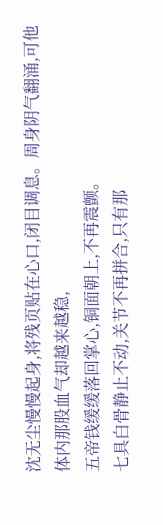沈无尘慢慢起身,将残页贴在心口,闭目调息。周身阴气翻涌,可他体内那股血气却越来越稳,
五帝钱缓缓落回掌心,铜面朝上,不再震颤。
七具白骨静止不动,关节不再拼合,只有那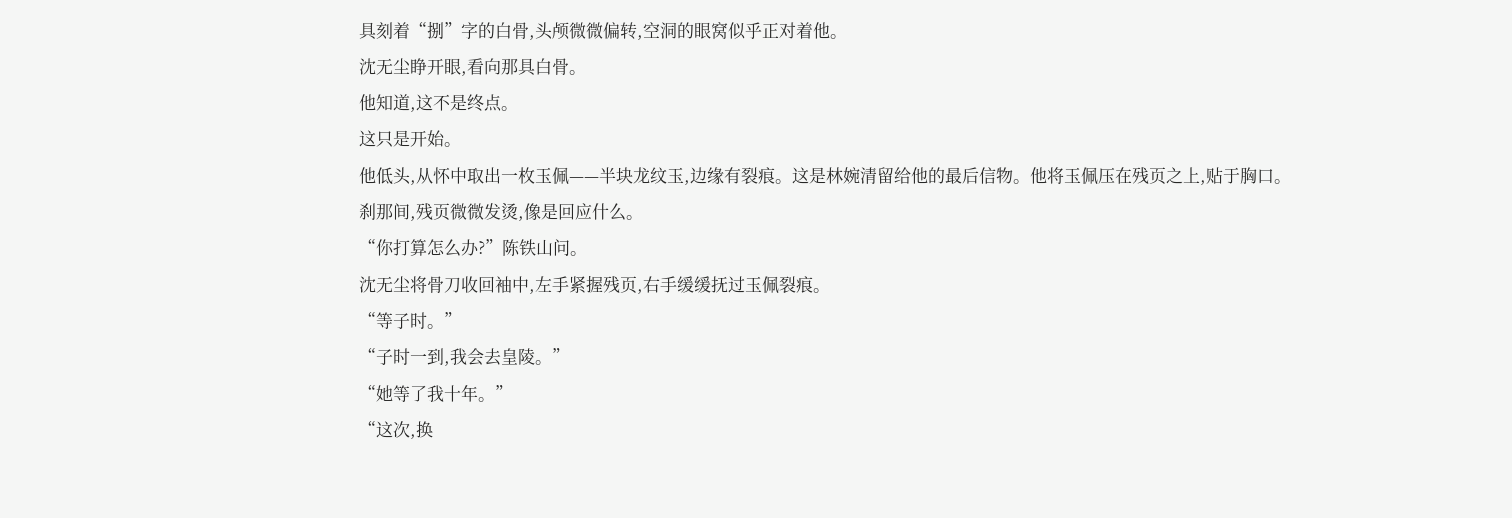具刻着“捌”字的白骨,头颅微微偏转,空洞的眼窝似乎正对着他。
沈无尘睁开眼,看向那具白骨。
他知道,这不是终点。
这只是开始。
他低头,从怀中取出一枚玉佩——半块龙纹玉,边缘有裂痕。这是林婉清留给他的最后信物。他将玉佩压在残页之上,贴于胸口。
刹那间,残页微微发烫,像是回应什么。
“你打算怎么办?”陈铁山问。
沈无尘将骨刀收回袖中,左手紧握残页,右手缓缓抚过玉佩裂痕。
“等子时。”
“子时一到,我会去皇陵。”
“她等了我十年。”
“这次,换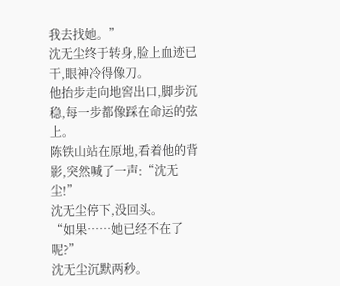我去找她。”
沈无尘终于转身,脸上血迹已干,眼神冷得像刀。
他抬步走向地窖出口,脚步沉稳,每一步都像踩在命运的弦上。
陈铁山站在原地,看着他的背影,突然喊了一声:“沈无尘!”
沈无尘停下,没回头。
“如果……她已经不在了呢?”
沈无尘沉默两秒。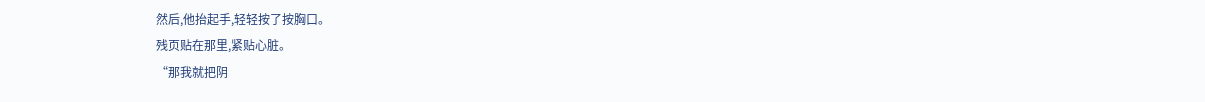然后,他抬起手,轻轻按了按胸口。
残页贴在那里,紧贴心脏。
“那我就把阴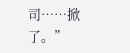司……掀了。”